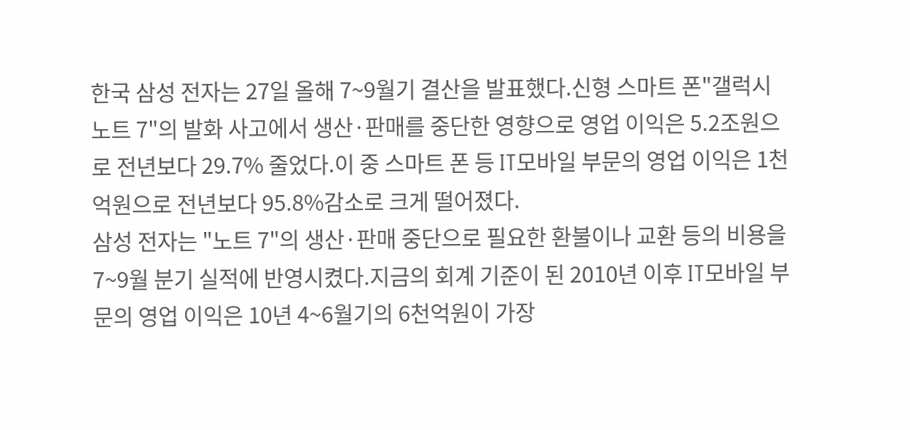한국 삼성 전자는 27일 올해 7~9월기 결산을 발표했다.신형 스마트 폰"갤럭시 노트 7"의 발화 사고에서 생산·판매를 중단한 영향으로 영업 이익은 5.2조원으로 전년보다 29.7% 줄었다.이 중 스마트 폰 등 IT모바일 부문의 영업 이익은 1천억원으로 전년보다 95.8%감소로 크게 떨어졌다.
삼성 전자는 "노트 7"의 생산·판매 중단으로 필요한 환불이나 교환 등의 비용을 7~9월 분기 실적에 반영시켰다.지금의 회계 기준이 된 2010년 이후 IT모바일 부문의 영업 이익은 10년 4~6월기의 6천억원이 가장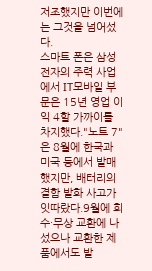저조했지만 이번에는 그것을 넘어섰다.
스마트 폰은 삼성 전자의 주력 사업에서 IT모바일 부문은 15년 영업 이익 4할 가까이를 차지했다."노트 7"은 8월에 한국과 미국 등에서 발매했지만, 배터리의 결함 발화 사고가 잇따랐다.9월에 회수·무상 교환에 나섰으나 교환한 제품에서도 발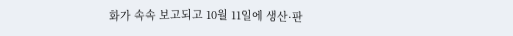화가 속속 보고되고 10월 11일에 생산·판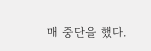매 중단을 했다.